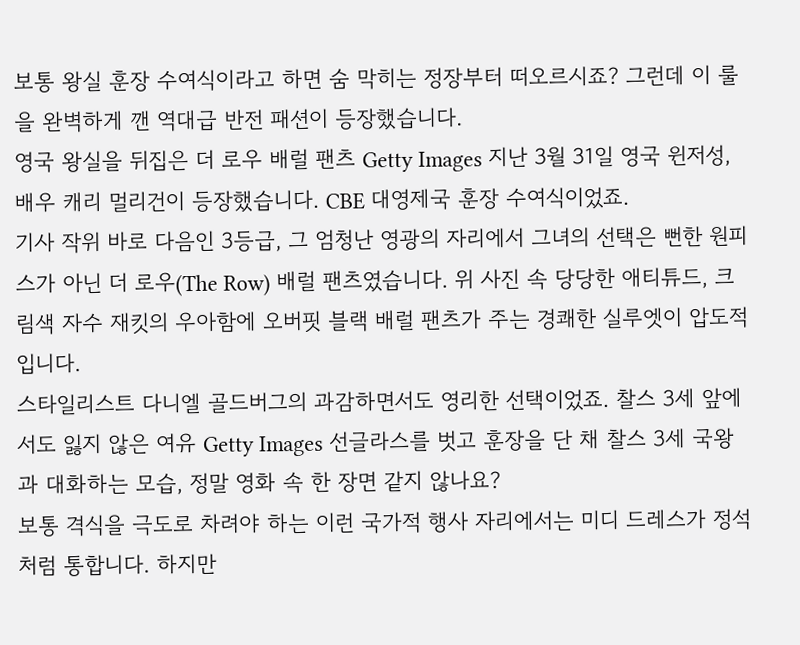보통 왕실 훈장 수여식이라고 하면 숨 막히는 정장부터 떠오르시죠? 그런데 이 룰을 완벽하게 깬 역대급 반전 패션이 등장했습니다.
영국 왕실을 뒤집은 더 로우 배럴 팬츠 Getty Images 지난 3월 31일 영국 윈저성, 배우 캐리 멀리건이 등장했습니다. CBE 대영제국 훈장 수여식이었죠.
기사 작위 바로 다음인 3등급, 그 엄청난 영광의 자리에서 그녀의 선택은 뻔한 원피스가 아닌 더 로우(The Row) 배럴 팬츠였습니다. 위 사진 속 당당한 애티튜드, 크림색 자수 재킷의 우아함에 오버핏 블랙 배럴 팬츠가 주는 경쾌한 실루엣이 압도적입니다.
스타일리스트 다니엘 골드버그의 과감하면서도 영리한 선택이었죠. 찰스 3세 앞에서도 잃지 않은 여유 Getty Images 선글라스를 벗고 훈장을 단 채 찰스 3세 국왕과 대화하는 모습, 정말 영화 속 한 장면 같지 않나요?
보통 격식을 극도로 차려야 하는 이런 국가적 행사 자리에서는 미디 드레스가 정석처럼 통합니다. 하지만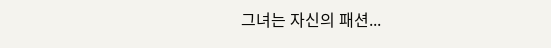그녀는 자신의 패션...